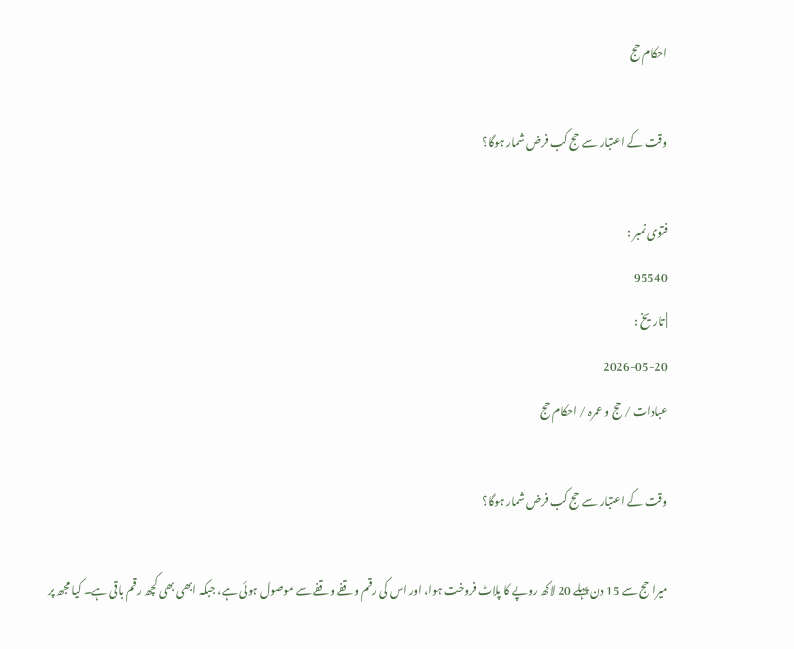احکام حج

وقت کے اعتبار سے حج کب فرض شمار ہوگا؟

فتوی نمبر :
95540
| تاریخ :
2026-05-20
عبادات / حج و عمرہ / احکام حج

وقت کے اعتبار سے حج کب فرض شمار ہوگا؟

میرا حج سے 15 دن پہلے 20 لاکھ روپے کا پلاٹ فروخت ہوا، اور اس کی رقم وقفے وقفے سے موصول ہوئی ہے، جبکہ ابھی بھی کچھ رقم باقی ہے۔ کیا مجھ پر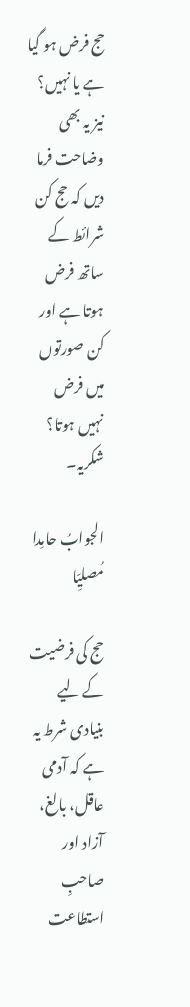حج فرض ہو گیا ہے یا نہیں؟
نیز یہ بھی وضاحت فرما دیں کہ حج کن شرائط کے ساتھ فرض ہوتا ہے اور کن صورتوں میں فرض نہیں ہوتا؟
شکریہ۔

الجوابُ حامِدا مُصلیِّا

حج کی فرضیت کے لیے بنیادی شرط یہ ہے کہ آدمی عاقل، بالغ، آزاد اور صاحبِ استطاعت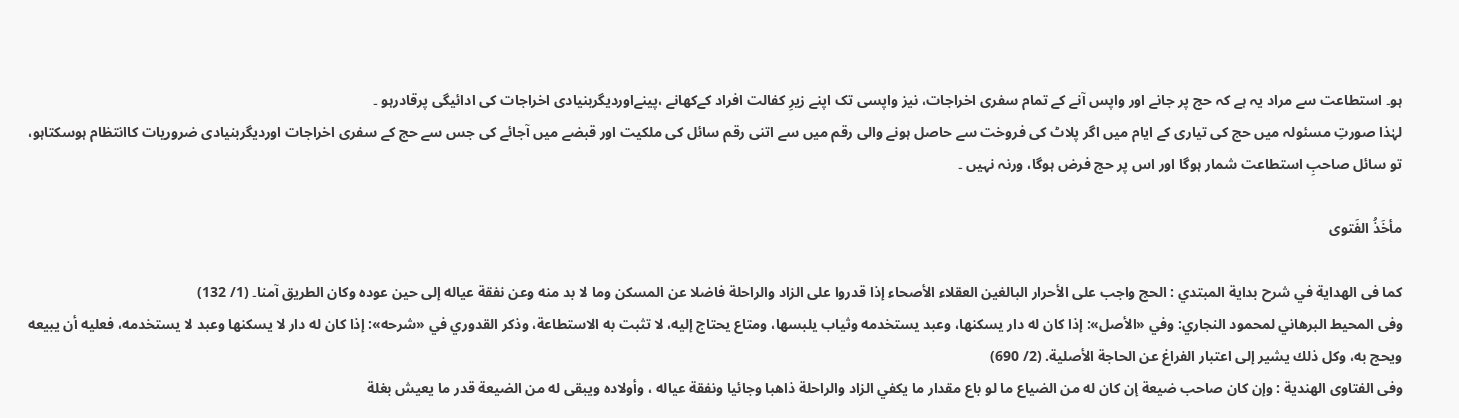ہو۔ استطاعت سے مراد یہ ہے کہ حج پر جانے اور واپس آنے کے تمام سفری اخراجات، نیز واپسی تک اپنے زیرِ کفالت افراد کےکھانے ،پینےاوردیگربنیادی اخراجات کی ادائیگی پرقادرہو ۔
لہٰذا صورتِ مسئولہ میں حج کی تیاری کے ایام میں اگر پلاٹ کی فروخت سے حاصل ہونے والی رقم میں سے اتنی رقم سائل کی ملکیت اور قبضے میں آجائے کی جس سے حج کے سفری اخراجات اوردیگربنیادی ضروریات کاانتظام ہوسکتاہو، تو سائل صاحبِ استطاعت شمار ہوگا اور اس پر حج فرض ہوگا، ورنہ نہیں ۔

مأخَذُ الفَتوی

کما فی الهداية في شرح بداية المبتدي : الحج واجب على الأحرار البالغين العقلاء الأصحاء إذا قدروا على الزاد والراحلة فاضلا عن المسكن وما لا بد منه وعن نفقة عياله إلى حين عوده وكان الطريق آمنا۔ (1/ 132)
وفی المحيط البرهاني لمحمود النجاري: وفي «الأصل»: إذا كان له دار يسكنها، وعبد يستخدمه وثياب يلبسها، ومتاع يحتاج إليه، لا تثبت به الاستطاعة، وذكر القدوري في «شرحه»: إذا كان له دار لا يسكنها وعبد لا يستخدمه، فعليه أن يبيعه ويحج به، وكل ذلك يشير إلى اعتبار الفراغ عن الحاجة الأصلية. (2/ 690)
وفی الفتاوى الهندية : وإن كان صاحب ضيعة إن كان له من الضياع ما لو باع مقدار ما يكفي الزاد والراحلة ذاهبا وجائيا ونفقة عياله ، وأولاده ويبقى له من الضيعة قدر ما يعيش بغلة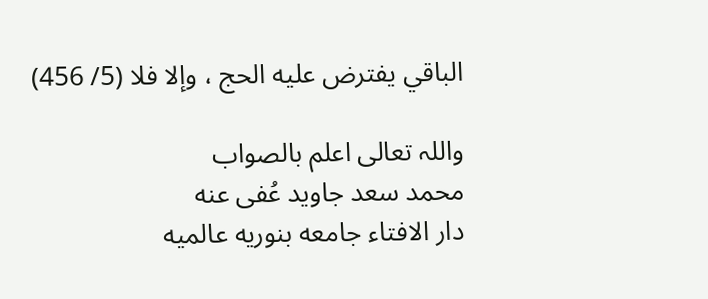الباقي يفترض عليه الحج ، وإلا فلا (5/ 456)

واللہ تعالی اعلم بالصواب
محمد سعد جاوید عُفی عنه
دار الافتاء جامعه بنوریه عالمیه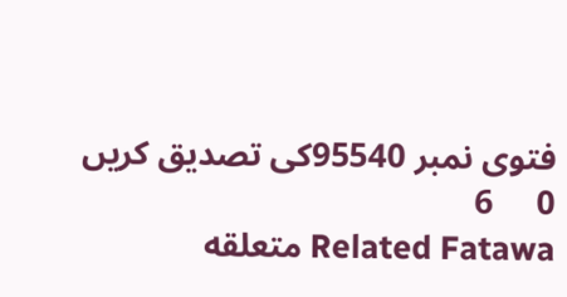فتوی نمبر 95540کی تصدیق کریں
0     6
Related Fatawa متعلقه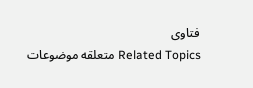فتاوی
Related Topics متعلقه موضوعات